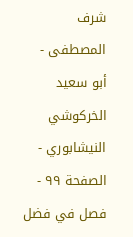شرف المصطفى - أبو سعيد الخركوشي النيشابوري - الصفحة ٩٩ - فصل في فضل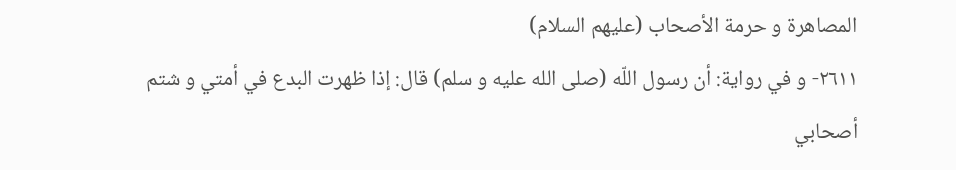المصاهرة و حرمة الأصحاب (عليهم السلام)
٢٦١١- و في رواية: أن رسول اللّه (صلى الله عليه و سلم) قال: إذا ظهرت البدع في أمتي و شتم أصحابي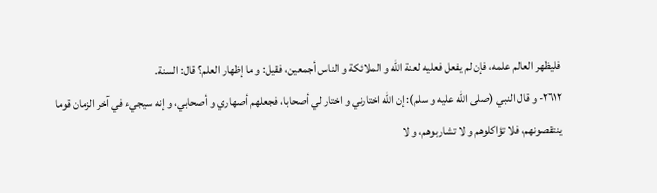فليظهر العالم علمه، فإن لم يفعل فعليه لعنة اللّه و الملائكة و الناس أجمعين، فقيل: و ما إظهار العلم؟ قال: السنة.
٢٦١٢- و قال النبي (صلى الله عليه و سلم): إن اللّه اختارني و اختار لي أصحابا، فجعلهم أصهاري و أصحابي، و إنه سيجيء في آخر الزمان قوما ينتقصونهم، فلا تؤاكلوهم و لا تشاربوهم، و لا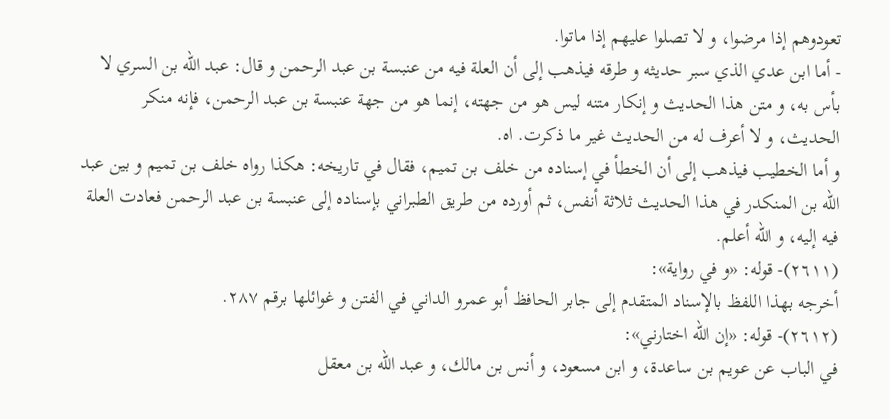تعودوهم إذا مرضوا، و لا تصلوا عليهم إذا ماتوا.
- أما ابن عدي الذي سبر حديثه و طرقه فيذهب إلى أن العلة فيه من عنبسة بن عبد الرحمن و قال: عبد اللّه بن السري لا بأس به، و متن هذا الحديث و إنكار متنه ليس هو من جهته، إنما هو من جهة عنبسة بن عبد الرحمن، فإنه منكر الحديث، و لا أعرف له من الحديث غير ما ذكرت. اه.
و أما الخطيب فيذهب إلى أن الخطأ في إسناده من خلف بن تميم، فقال في تاريخه: هكذا رواه خلف بن تميم و بين عبد اللّه بن المنكدر في هذا الحديث ثلاثة أنفس، ثم أورده من طريق الطبراني بإسناده إلى عنبسة بن عبد الرحمن فعادت العلة فيه إليه، و اللّه أعلم.
(٢٦١١)- قوله: «و في رواية»:
أخرجه بهذا اللفظ بالإسناد المتقدم إلى جابر الحافظ أبو عمرو الداني في الفتن و غوائلها برقم ٢٨٧.
(٢٦١٢)- قوله: «إن اللّه اختارني»:
في الباب عن عويم بن ساعدة، و ابن مسعود، و أنس بن مالك، و عبد اللّه بن معقل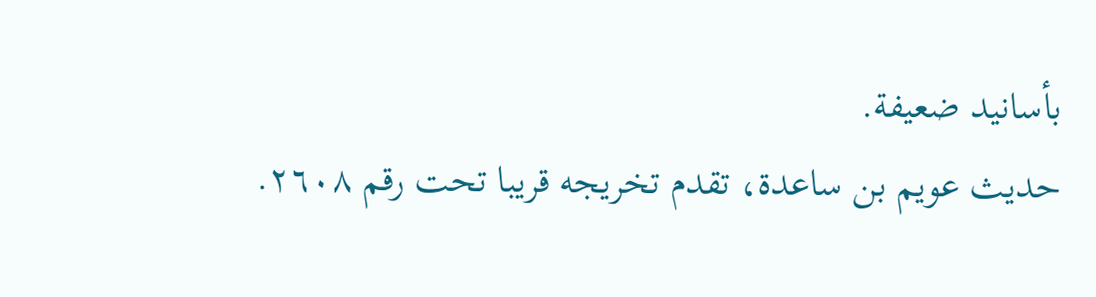بأسانيد ضعيفة.
حديث عويم بن ساعدة، تقدم تخريجه قريبا تحت رقم ٢٦٠٨.